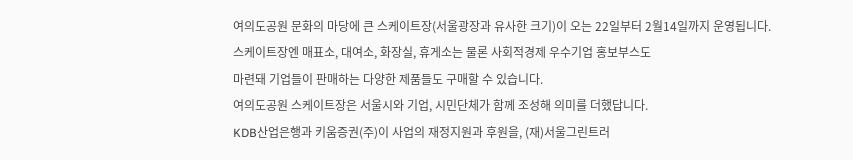여의도공원 문화의 마당에 큰 스케이트장(서울광장과 유사한 크기)이 오는 22일부터 2월14일까지 운영됩니다.
스케이트장엔 매표소, 대여소, 화장실, 휴게소는 물론 사회적경제 우수기업 홍보부스도
마련돼 기업들이 판매하는 다양한 제품들도 구매할 수 있습니다.
여의도공원 스케이트장은 서울시와 기업, 시민단체가 함께 조성해 의미를 더했답니다.
KDB산업은행과 키움증권(주)이 사업의 재정지원과 후원을, (재)서울그린트러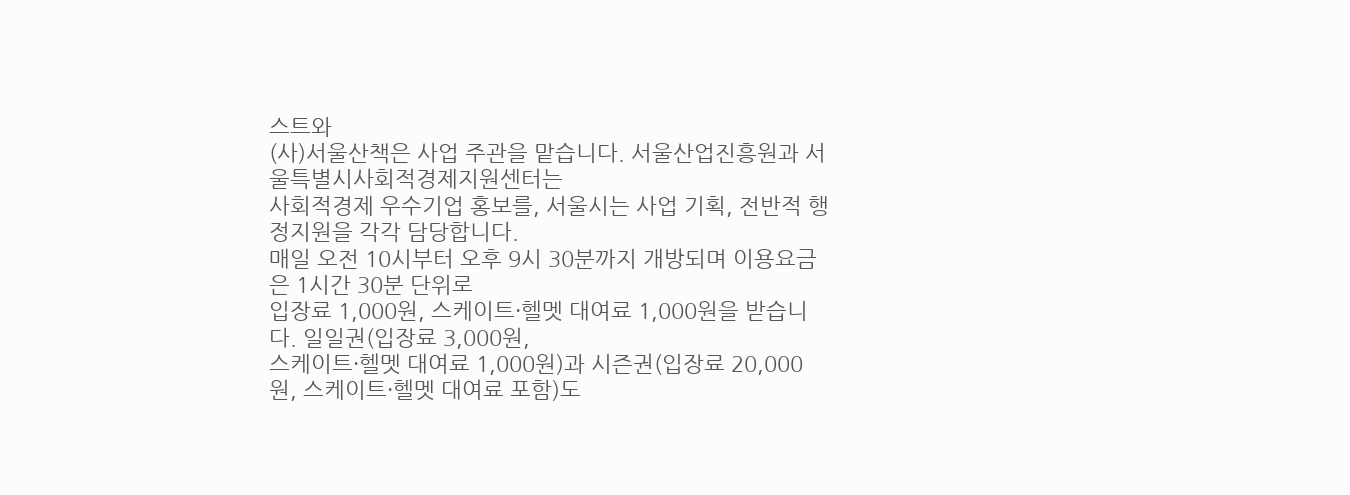스트와
(사)서울산책은 사업 주관을 맡습니다. 서울산업진흥원과 서울특별시사회적경제지원센터는
사회적경제 우수기업 홍보를, 서울시는 사업 기획, 전반적 행정지원을 각각 담당합니다.
매일 오전 10시부터 오후 9시 30분까지 개방되며 이용요금은 1시간 30분 단위로
입장료 1,000원, 스케이트·헬멧 대여료 1,000원을 받습니다. 일일권(입장료 3,000원,
스케이트·헬멧 대여료 1,000원)과 시즌권(입장료 20,000원, 스케이트·헬멧 대여료 포함)도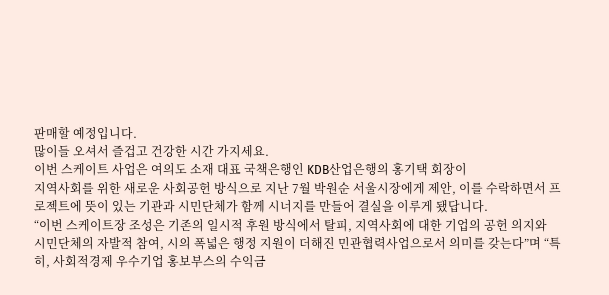판매할 예정입니다.
많이들 오셔서 즐겁고 건강한 시간 가지세요.
이번 스케이트 사업은 여의도 소재 대표 국책은행인 KDB산업은행의 홍기택 회장이
지역사회를 위한 새로운 사회공헌 방식으로 지난 7월 박원순 서울시장에게 제안, 이를 수락하면서 프로젝트에 뜻이 있는 기관과 시민단체가 함께 시너지를 만들어 결실을 이루게 됐답니다.
“이번 스케이트장 조성은 기존의 일시적 후원 방식에서 탈피, 지역사회에 대한 기업의 공헌 의지와 시민단체의 자발적 참여, 시의 폭넓은 행정 지원이 더해진 민관협력사업으로서 의미를 갖는다”며 “특히, 사회적경제 우수기업 홍보부스의 수익금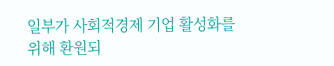일부가 사회적경제 기업 활성화를 위해 환원되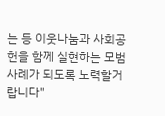는 등 이웃나눔과 사회공헌을 함께 실현하는 모범사례가 되도록 노력할거랍니다"